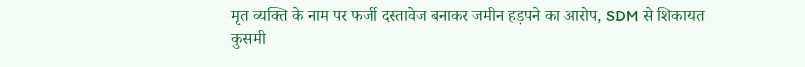मृत व्यक्ति के नाम पर फर्जी दस्तावेज बनाकर जमीन हड़पने का आरोप, SDM से शिकायत
कुसमी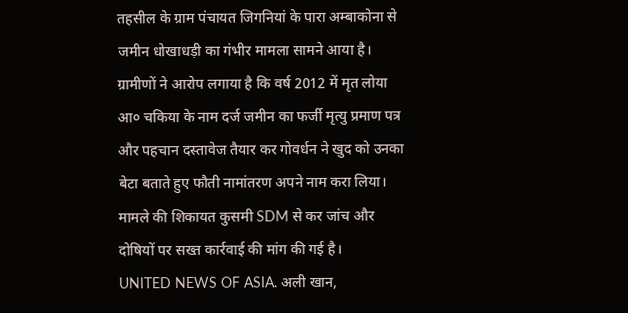तहसील के ग्राम पंचायत जिगनियां के पारा अम्बाकोना से जमीन धोखाधड़ी का गंभीर मामला सामने आया है। ग्रामीणों ने आरोप लगाया है कि वर्ष 2012 में मृत लोया आ० चकिया के नाम दर्ज जमीन का फर्जी मृत्यु प्रमाण पत्र और पहचान दस्तावेज तैयार कर गोवर्धन ने खुद को उनका बेटा बताते हुए फौती नामांतरण अपने नाम करा लिया। मामले की शिकायत कुसमी SDM से कर जांच और दोषियों पर सख्त कार्रवाई की मांग की गई है।
UNITED NEWS OF ASIA. अली खान,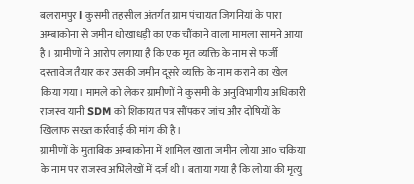बलरामपुर l कुसमी तहसील अंतर्गत ग्राम पंचायत जिगनियां के पारा अम्बाकोना से जमीन धोखाधड़ी का एक चौंकाने वाला मामला सामने आया है। ग्रामीणों ने आरोप लगाया है कि एक मृत व्यक्ति के नाम से फर्जी दस्तावेज तैयार कर उसकी जमीन दूसरे व्यक्ति के नाम कराने का खेल किया गया। मामले को लेकर ग्रामीणों ने कुसमी के अनुविभागीय अधिकारी राजस्व यानी SDM को शिकायत पत्र सौंपकर जांच और दोषियों के खिलाफ सख्त कार्रवाई की मांग की है।
ग्रामीणों के मुताबिक अम्बाकोना में शामिल खाता जमीन लोया आ० चकिया के नाम पर राजस्व अभिलेखों में दर्ज थी। बताया गया है कि लोया की मृत्यु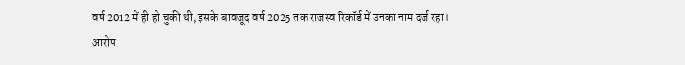वर्ष 2012 में ही हो चुकी थी, इसके बावजूद वर्ष 2025 तक राजस्व रिकॉर्ड में उनका नाम दर्ज रहा।
आरोप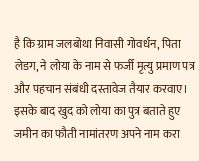है कि ग्राम जलबोथा निवासी गोवर्धन, पिता लेडग, ने लोया के नाम से फर्जी मृत्यु प्रमाण पत्र और पहचान संबंधी दस्तावेज तैयार करवाए। इसके बाद खुद को लोया का पुत्र बताते हुए जमीन का फौती नामांतरण अपने नाम करा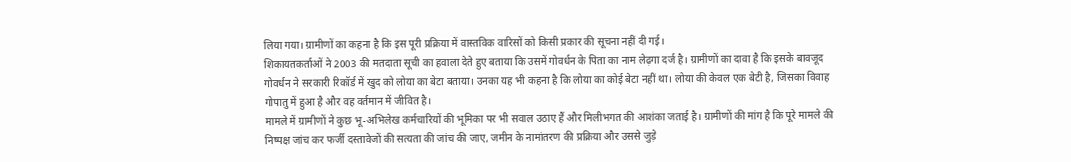लिया गया। ग्रामीणों का कहना है कि इस पूरी प्रक्रिया में वास्तविक वारिसों को किसी प्रकार की सूचना नहीं दी गई।
शिकायतकर्ताओं ने 2003 की मतदाता सूची का हवाला देते हुए बताया कि उसमें गोवर्धन के पिता का नाम लेढ़गा दर्ज है। ग्रामीणों का दावा है कि इसके बावजूद गोवर्धन ने सरकारी रिकॉर्ड में खुद को लोया का बेटा बताया। उनका यह भी कहना है कि लोया का कोई बेटा नहीं था। लोया की केवल एक बेटी है, जिसका विवाह गोपातु में हुआ है और वह वर्तमान में जीवित है।
मामले में ग्रामीणों ने कुछ भू-अभिलेख कर्मचारियों की भूमिका पर भी सवाल उठाए हैं और मिलीभगत की आशंका जताई है। ग्रामीणों की मांग है कि पूरे मामले की निष्पक्ष जांच कर फर्जी दस्तावेजों की सत्यता की जांच की जाए, जमीन के नामांतरण की प्रक्रिया और उससे जुड़े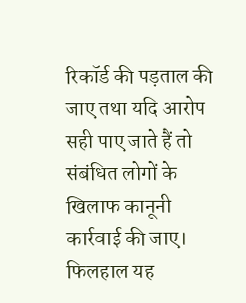रिकॉर्ड की पड़ताल की जाए तथा यदि आरोप सही पाए जाते हैं तो संबंधित लोगों के खिलाफ कानूनी कार्रवाई की जाए।
फिलहाल यह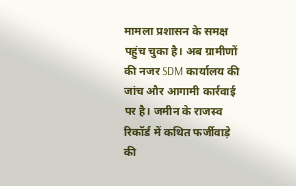मामला प्रशासन के समक्ष पहुंच चुका है। अब ग्रामीणों की नजर SDM कार्यालय की जांच और आगामी कार्रवाई पर है। जमीन के राजस्व रिकॉर्ड में कथित फर्जीवाड़े की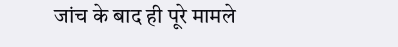जांच के बाद ही पूरे मामले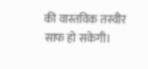की वास्तविक तस्वीर साफ हो सकेगी।